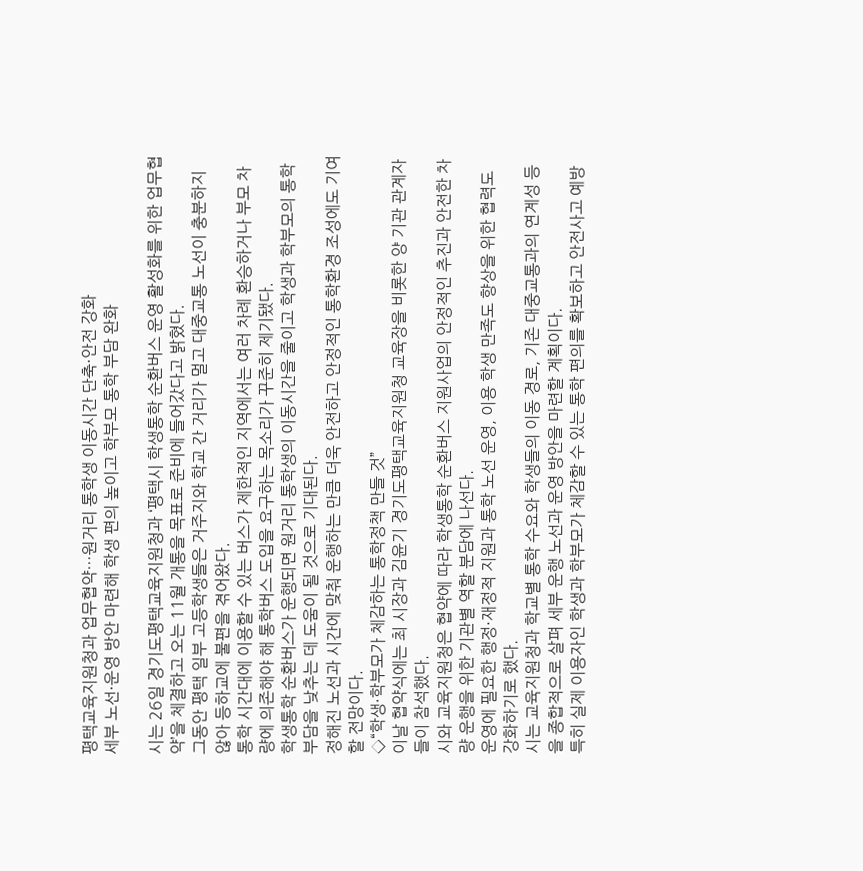평택교육지원청과 업무협약…원거리 통학생 이동시간 단축·안전 강화
세부 노선·운영 방안 마련해 학생 편의 높이고 학부모 통학 부담 완화

시는 26일 경기도평택교육지원청과 ‘평택시 학생통학 순환버스 운영 활성화를 위한 업무협약’을 체결하고 오는 11월 개통을 목표로 준비에 들어갔다고 밝혔다.
그동안 평택 일부 고등학생들은 거주지와 학교 간 거리가 멀고 대중교통 노선이 충분하지 않아 등하교에 불편을 겪어왔다.
통학 시간대에 이용할 수 있는 버스가 제한적인 지역에서는 여러 차례 환승하거나 부모 차량에 의존해야 해 통학버스 도입을 요구하는 목소리가 꾸준히 제기됐다.
학생통학 순환버스가 운행되면 원거리 통학생의 이동시간을 줄이고 학생과 학부모의 통학 부담을 낮추는 데 도움이 될 것으로 기대된다.
정해진 노선과 시간에 맞춰 운행하는 만큼 더욱 안전하고 안정적인 통학환경 조성에도 기여할 전망이다.
◇“학생·학부모가 체감하는 통학정책 만들 것”
이날 협약식에는 최 시장과 김윤기 경기도평택교육지원청 교육장을 비롯한 양 기관 관계자들이 참석했다.
시와 교육지원청은 협약에 따라 학생통학 순환버스 지원사업의 안정적인 추진과 안전한 차량 운행을 위한 기관별 역할 분담에 나선다.
운영에 필요한 행정·재정적 지원과 통학 노선 운영, 이용 학생 만족도 향상을 위한 협력도 강화하기로 했다.
시는 교육지원청과 학교별 통학 수요와 학생들의 이동 경로, 기존 대중교통과의 연계성 등을 종합적으로 살펴 세부 운행 노선과 운영 방안을 마련할 계획이다.
특히 실제 이용자인 학생과 학부모가 체감할 수 있는 통학 편의를 확보하고 안전사고 예방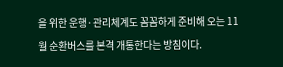을 위한 운행·관리체계도 꼼꼼하게 준비해 오는 11월 순환버스를 본격 개통한다는 방침이다.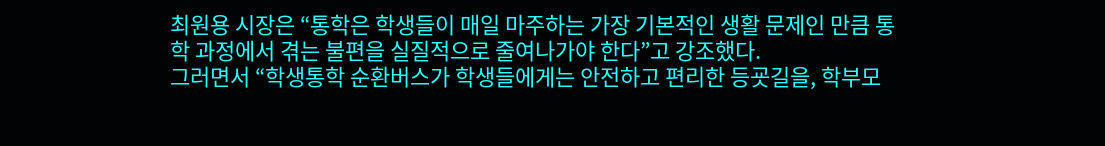최원용 시장은 “통학은 학생들이 매일 마주하는 가장 기본적인 생활 문제인 만큼 통학 과정에서 겪는 불편을 실질적으로 줄여나가야 한다”고 강조했다.
그러면서 “학생통학 순환버스가 학생들에게는 안전하고 편리한 등굣길을, 학부모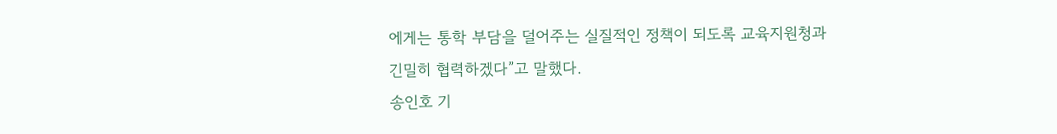에게는 통학 부담을 덜어주는 실질적인 정책이 되도록 교육지원청과 긴밀히 협력하겠다”고 말했다.
송인호 기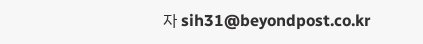자 sih31@beyondpost.co.kr